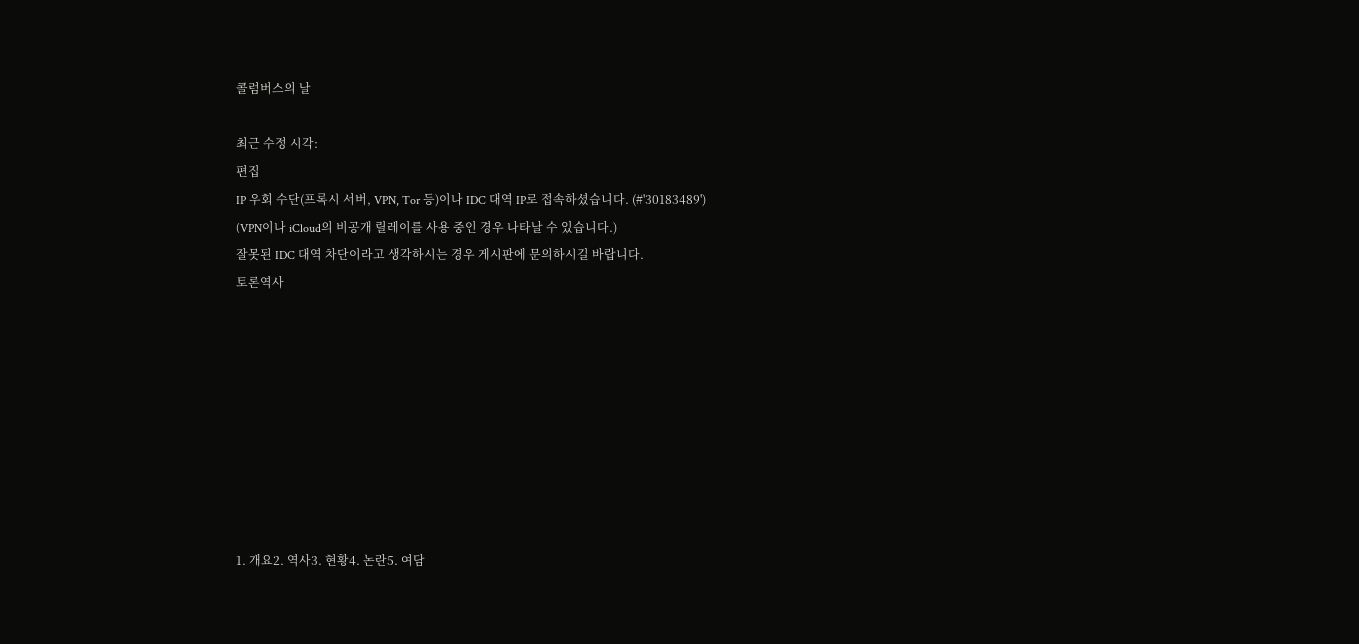콜럼버스의 날

최근 수정 시각:
편집
IP 우회 수단(프록시 서버, VPN, Tor 등)이나 IDC 대역 IP로 접속하셨습니다. (#'30183489')
(VPN이나 iCloud의 비공개 릴레이를 사용 중인 경우 나타날 수 있습니다.)
잘못된 IDC 대역 차단이라고 생각하시는 경우 게시판에 문의하시길 바랍니다.
토론역사









1. 개요2. 역사3. 현황4. 논란5. 여담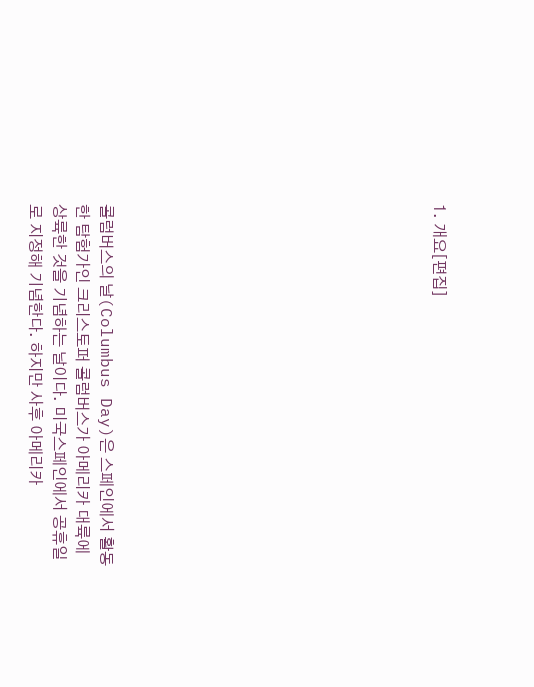1. 개요[편집]













콜럼버스의 날(Columbus Day)은 스페인에서 활동한 탐험가인 크리스토퍼 콜럼버스가 아메리카 대륙에 상륙한 것을 기념하는 날이다. 미국스페인에서 공휴일로 지정해 기념한다. 하지만 사후 아메리카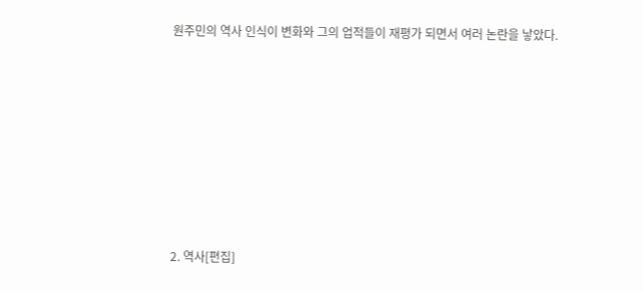원주민의 역사 인식이 변화와 그의 업적들이 재평가 되면서 여러 논란을 낳았다.













2. 역사[편집]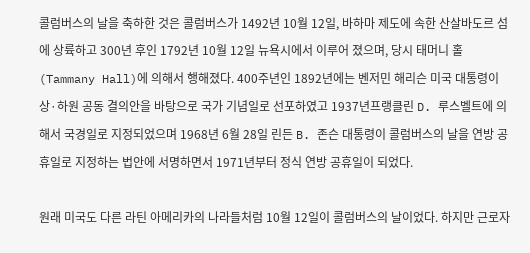콜럼버스의 날을 축하한 것은 콜럼버스가 1492년 10월 12일, 바하마 제도에 속한 산살바도르 섬에 상륙하고 300년 후인 1792년 10월 12일 뉴욕시에서 이루어 졌으며, 당시 태머니 홀(Tammany Hall)에 의해서 행해졌다. 400주년인 1892년에는 벤저민 해리슨 미국 대통령이 상·하원 공동 결의안을 바탕으로 국가 기념일로 선포하였고 1937년프랭클린 D. 루스벨트에 의해서 국경일로 지정되었으며 1968년 6월 28일 린든 B. 존슨 대통령이 콜럼버스의 날을 연방 공휴일로 지정하는 법안에 서명하면서 1971년부터 정식 연방 공휴일이 되었다.

원래 미국도 다른 라틴 아메리카의 나라들처럼 10월 12일이 콜럼버스의 날이었다. 하지만 근로자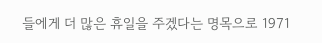들에게 더 많은 휴일을 주겠다는 명목으로 1971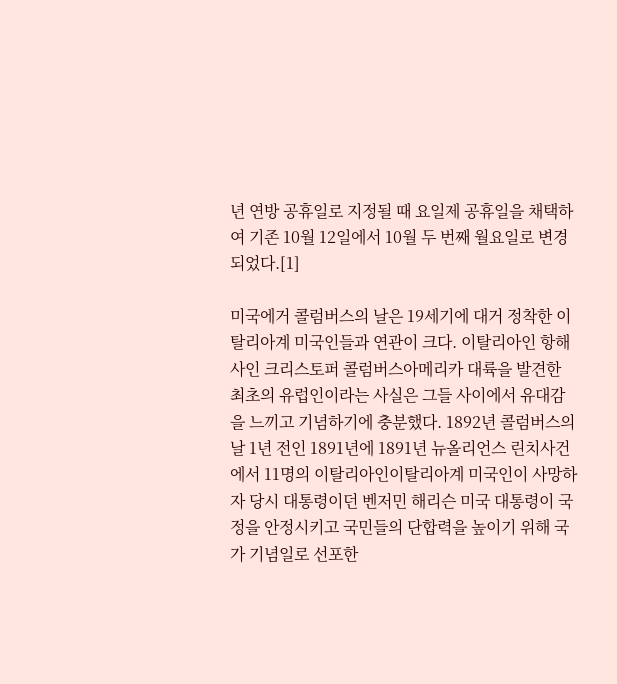년 연방 공휴일로 지정될 때 요일제 공휴일을 채택하여 기존 10월 12일에서 10월 두 번째 월요일로 변경되었다.[1]

미국에거 콜럼버스의 날은 19세기에 대거 정착한 이탈리아계 미국인들과 연관이 크다. 이탈리아인 항해사인 크리스토퍼 콜럼버스아메리카 대륙을 발견한 최초의 유럽인이라는 사실은 그들 사이에서 유대감을 느끼고 기념하기에 충분했다. 1892년 콜럼버스의 날 1년 전인 1891년에 1891년 뉴올리언스 린치사건에서 11명의 이탈리아인이탈리아계 미국인이 사망하자 당시 대통령이던 벤저민 해리슨 미국 대통령이 국정을 안정시키고 국민들의 단합력을 높이기 위해 국가 기념일로 선포한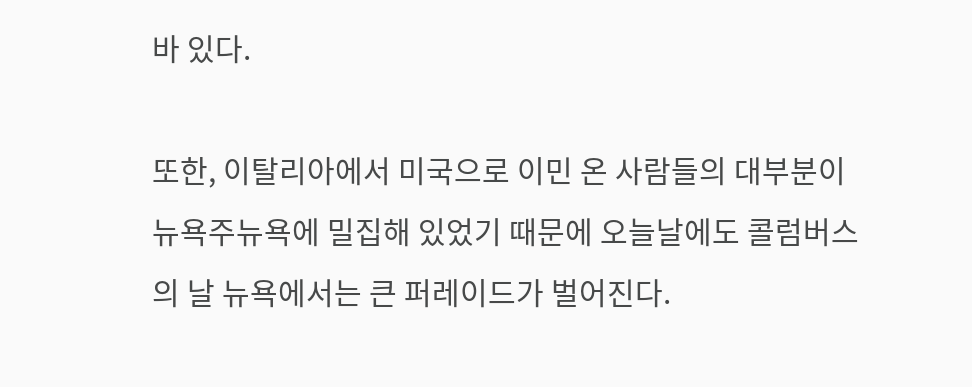바 있다.

또한, 이탈리아에서 미국으로 이민 온 사람들의 대부분이 뉴욕주뉴욕에 밀집해 있었기 때문에 오늘날에도 콜럼버스의 날 뉴욕에서는 큰 퍼레이드가 벌어진다.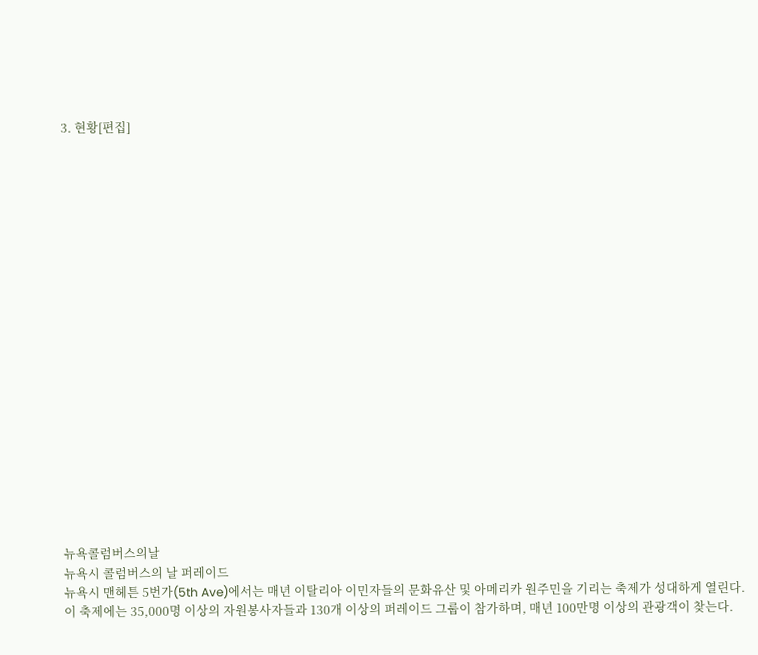3. 현황[편집]





















뉴욕콜럼버스의날
뉴욕시 콜럼버스의 날 퍼레이드
뉴욕시 맨헤튼 5번가(5th Ave)에서는 매년 이탈리아 이민자들의 문화유산 및 아메리카 원주민을 기리는 축제가 성대하게 열린다. 이 축제에는 35,000명 이상의 자원봉사자들과 130개 이상의 퍼레이드 그룹이 참가하며, 매년 100만명 이상의 관광객이 찾는다.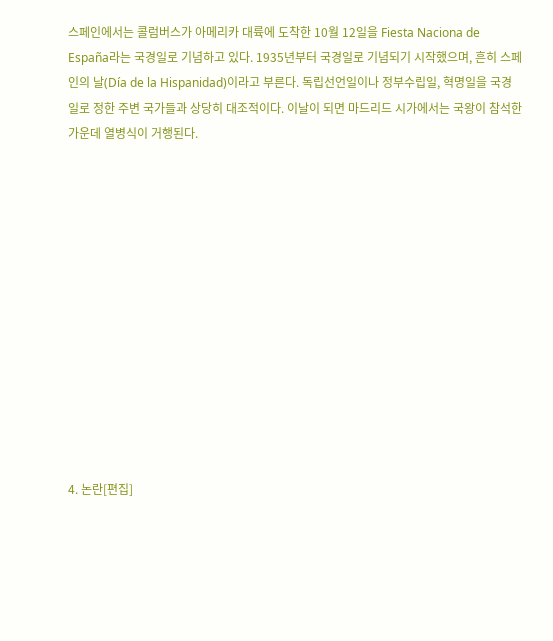스페인에서는 콜럼버스가 아메리카 대륙에 도착한 10월 12일을 Fiesta Naciona de España라는 국경일로 기념하고 있다. 1935년부터 국경일로 기념되기 시작했으며, 흔히 스페인의 날(Día de la Hispanidad)이라고 부른다. 독립선언일이나 정부수립일, 혁명일을 국경일로 정한 주변 국가들과 상당히 대조적이다. 이날이 되면 마드리드 시가에서는 국왕이 참석한 가운데 열병식이 거행된다.













4. 논란[편집]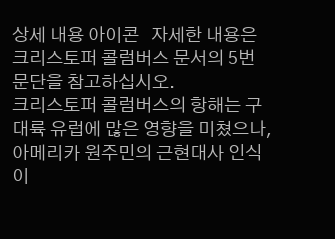상세 내용 아이콘   자세한 내용은 크리스토퍼 콜럼버스 문서의 5번 문단을 참고하십시오.
크리스토퍼 콜럼버스의 항해는 구대륙 유럽에 많은 영향을 미쳤으나, 아메리카 원주민의 근현대사 인식이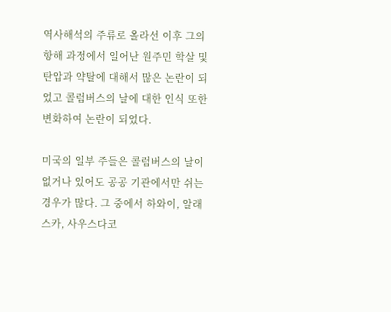역사해석의 주류로 올라선 이후 그의 항해 과정에서 일어난 원주민 학살 및 탄압과 약탈에 대해서 많은 논란이 되었고 콜럼버스의 날에 대한 인식 또한 변화하여 논란이 되었다.

미국의 일부 주들은 콜럼버스의 날이 없거나 있어도 공공 기관에서만 쉬는 경우가 많다. 그 중에서 하와이, 알래스카, 사우스다코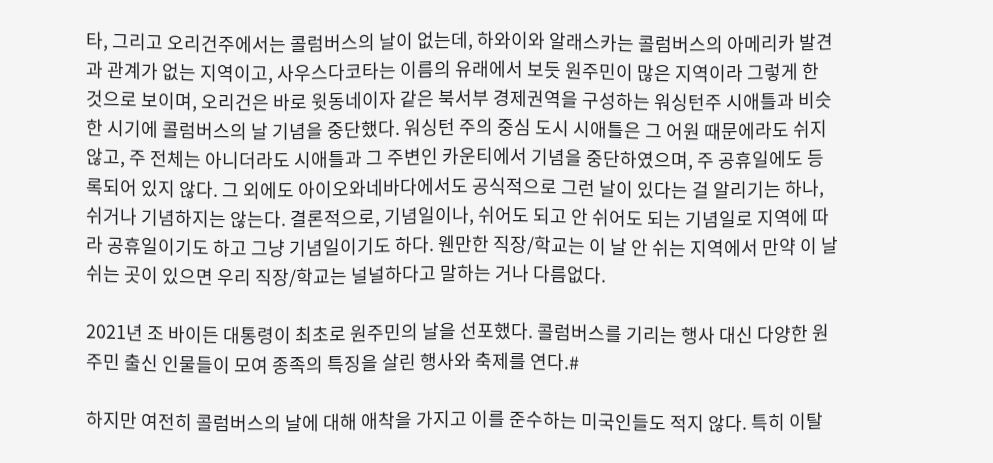타, 그리고 오리건주에서는 콜럼버스의 날이 없는데, 하와이와 알래스카는 콜럼버스의 아메리카 발견과 관계가 없는 지역이고, 사우스다코타는 이름의 유래에서 보듯 원주민이 많은 지역이라 그렇게 한 것으로 보이며, 오리건은 바로 윗동네이자 같은 북서부 경제권역을 구성하는 워싱턴주 시애틀과 비슷한 시기에 콜럼버스의 날 기념을 중단했다. 워싱턴 주의 중심 도시 시애틀은 그 어원 때문에라도 쉬지 않고, 주 전체는 아니더라도 시애틀과 그 주변인 카운티에서 기념을 중단하였으며, 주 공휴일에도 등록되어 있지 않다. 그 외에도 아이오와네바다에서도 공식적으로 그런 날이 있다는 걸 알리기는 하나, 쉬거나 기념하지는 않는다. 결론적으로, 기념일이나, 쉬어도 되고 안 쉬어도 되는 기념일로 지역에 따라 공휴일이기도 하고 그냥 기념일이기도 하다. 웬만한 직장/학교는 이 날 안 쉬는 지역에서 만약 이 날 쉬는 곳이 있으면 우리 직장/학교는 널널하다고 말하는 거나 다름없다.

2021년 조 바이든 대통령이 최초로 원주민의 날을 선포했다. 콜럼버스를 기리는 행사 대신 다양한 원주민 출신 인물들이 모여 종족의 특징을 살린 행사와 축제를 연다.#

하지만 여전히 콜럼버스의 날에 대해 애착을 가지고 이를 준수하는 미국인들도 적지 않다. 특히 이탈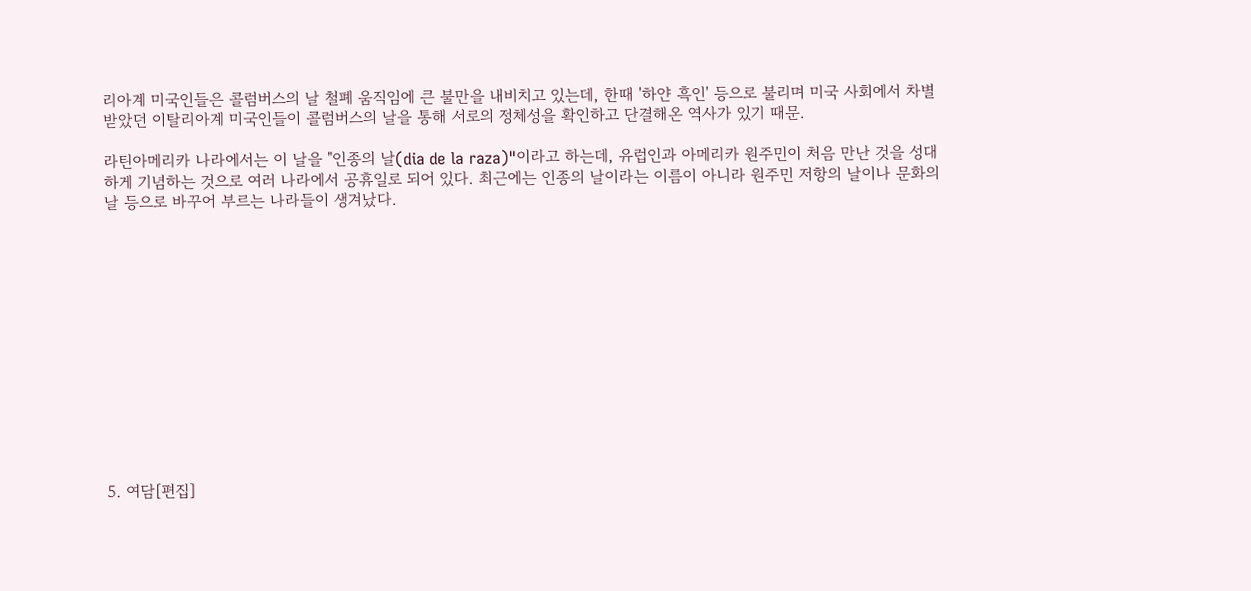리아계 미국인들은 콜럼버스의 날 철폐 움직임에 큰 불만을 내비치고 있는데, 한때 '하얀 흑인' 등으로 불리며 미국 사회에서 차별받았던 이탈리아계 미국인들이 콜럼버스의 날을 통해 서로의 정체성을 확인하고 단결해온 역사가 있기 때문.

라틴아메리카 나라에서는 이 날을 "인종의 날(dia de la raza)"이라고 하는데, 유럽인과 아메리카 원주민이 처음 만난 것을 성대하게 기념하는 것으로 여러 나라에서 공휴일로 되어 있다. 최근에는 인종의 날이라는 이름이 아니라 원주민 저항의 날이나 문화의 날 등으로 바꾸어 부르는 나라들이 생겨났다.













5. 여담[편집]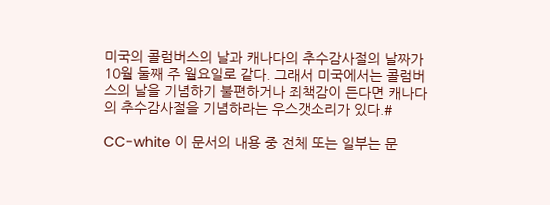미국의 콜럼버스의 날과 캐나다의 추수감사절의 날짜가 10월 둘째 주 월요일로 같다. 그래서 미국에서는 콜럼버스의 날을 기념하기 불편하거나 죄책감이 든다면 캐나다의 추수감사절을 기념하라는 우스갯소리가 있다.#

CC-white 이 문서의 내용 중 전체 또는 일부는 문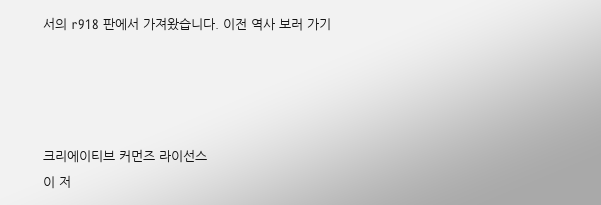서의 r918 판에서 가져왔습니다. 이전 역사 보러 가기




크리에이티브 커먼즈 라이선스
이 저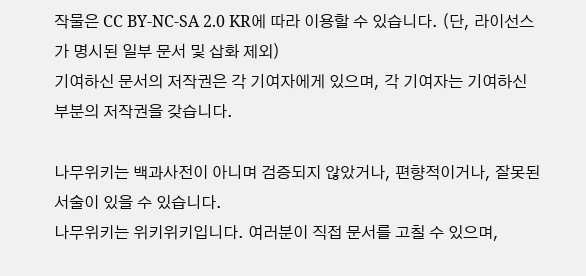작물은 CC BY-NC-SA 2.0 KR에 따라 이용할 수 있습니다. (단, 라이선스가 명시된 일부 문서 및 삽화 제외)
기여하신 문서의 저작권은 각 기여자에게 있으며, 각 기여자는 기여하신 부분의 저작권을 갖습니다.

나무위키는 백과사전이 아니며 검증되지 않았거나, 편향적이거나, 잘못된 서술이 있을 수 있습니다.
나무위키는 위키위키입니다. 여러분이 직접 문서를 고칠 수 있으며,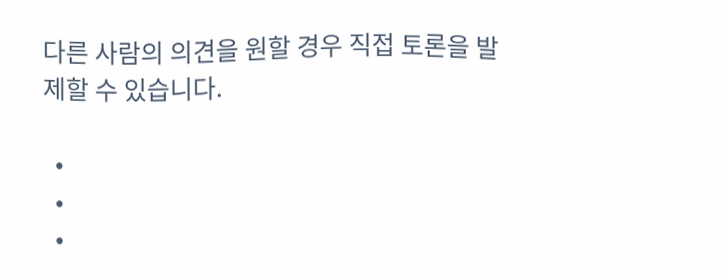다른 사람의 의견을 원할 경우 직접 토론을 발제할 수 있습니다.

  •
  •
  •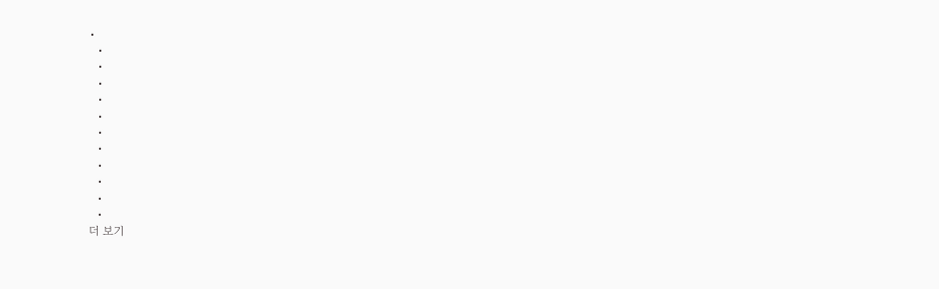•
  •
  •
  •
  •
  •
  •
  •
  •
  •
  •
  •
더 보기